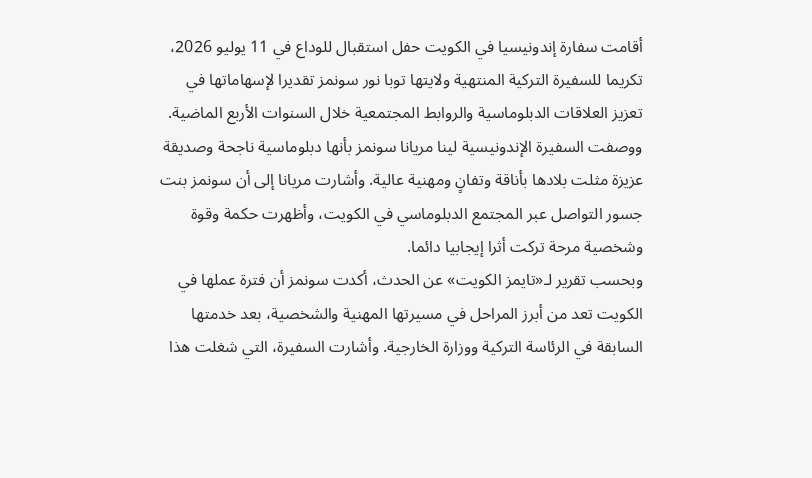أقامت سفارة إندونيسيا في الكويت حفل استقبال للوداع في 11 يوليو 2026، تكريما للسفيرة التركية المنتهية ولايتها توبا نور سونمز تقديرا لإسهاماتها في تعزيز العلاقات الدبلوماسية والروابط المجتمعية خلال السنوات الأربع الماضية. ووصفت السفيرة الإندونيسية لينا مريانا سونمز بأنها دبلوماسية ناجحة وصديقة عزيزة مثلت بلادها بأناقة وتفانٍ ومهنية عالية. وأشارت مريانا إلى أن سونمز بنت جسور التواصل عبر المجتمع الدبلوماسي في الكويت، وأظهرت حكمة وقوة وشخصية مرحة تركت أثرا إيجابيا دائما.
وبحسب تقرير لـ«تايمز الكويت» عن الحدث، أكدت سونمز أن فترة عملها في الكويت تعد من أبرز المراحل في مسيرتها المهنية والشخصية، بعد خدمتها السابقة في الرئاسة التركية ووزارة الخارجية. وأشارت السفيرة، التي شغلت هذا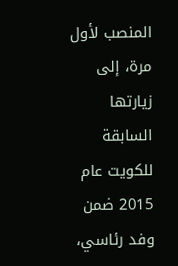المنصب لأول مرة، إلى زيارتها السابقة للكويت عام 2015 ضمن وفد رئاسي،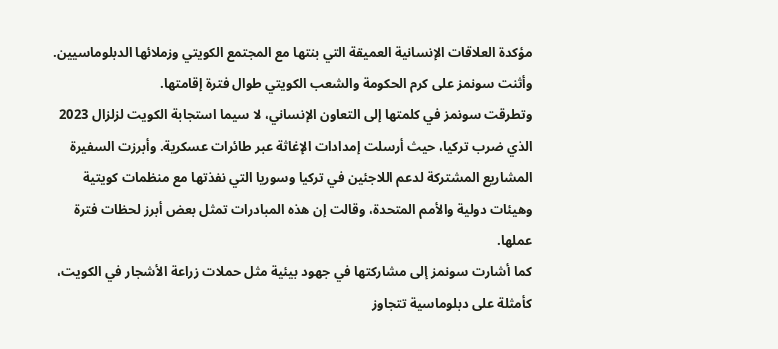مؤكدة العلاقات الإنسانية العميقة التي بنتها مع المجتمع الكويتي وزملائها الدبلوماسيين. وأثنت سونمز على كرم الحكومة والشعب الكويتي طوال فترة إقامتها.
وتطرقت سونمز في كلمتها إلى التعاون الإنساني، لا سيما استجابة الكويت لزلزال 2023 الذي ضرب تركيا، حيث أرسلت إمدادات الإغاثة عبر طائرات عسكرية. وأبرزت السفيرة المشاريع المشتركة لدعم اللاجئين في تركيا وسوريا التي نفذتها مع منظمات كويتية وهيئات دولية والأمم المتحدة، وقالت إن هذه المبادرات تمثل بعض أبرز لحظات فترة عملها.
كما أشارت سونمز إلى مشاركتها في جهود بيئية مثل حملات زراعة الأشجار في الكويت، كأمثلة على دبلوماسية تتجاوز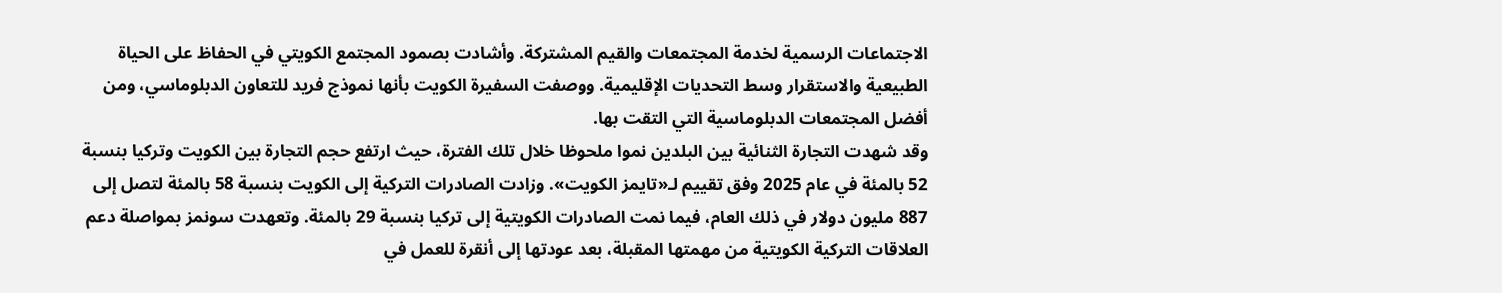الاجتماعات الرسمية لخدمة المجتمعات والقيم المشتركة. وأشادت بصمود المجتمع الكويتي في الحفاظ على الحياة الطبيعية والاستقرار وسط التحديات الإقليمية. ووصفت السفيرة الكويت بأنها نموذج فريد للتعاون الدبلوماسي، ومن أفضل المجتمعات الدبلوماسية التي التقت بها.
وقد شهدت التجارة الثنائية بين البلدين نموا ملحوظا خلال تلك الفترة، حيث ارتفع حجم التجارة بين الكويت وتركيا بنسبة 52 بالمئة في عام 2025 وفق تقييم لـ«تايمز الكويت». وزادت الصادرات التركية إلى الكويت بنسبة 58 بالمئة لتصل إلى 887 مليون دولار في ذلك العام، فيما نمت الصادرات الكويتية إلى تركيا بنسبة 29 بالمئة. وتعهدت سونمز بمواصلة دعم العلاقات التركية الكويتية من مهمتها المقبلة، بعد عودتها إلى أنقرة للعمل في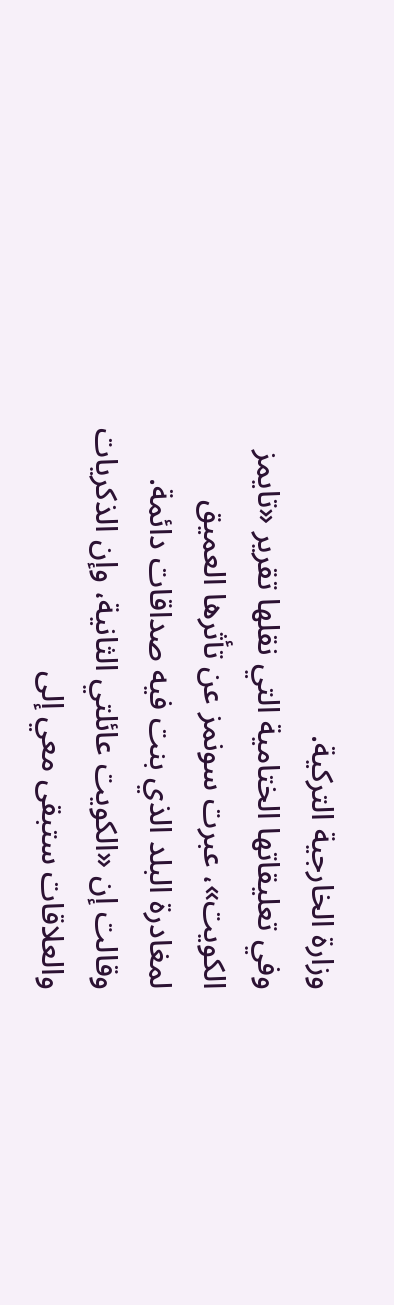وزارة الخارجية التركية.
وفي تعليقاتها الختامية التي نقلها تقرير «تايمز الكويت»، عبرت سونمز عن تأثرها العميق لمغادرة البلد الذي بنت فيه صداقات دائمة. وقالت إن «الكويت عائلتي الثانية، وإن الذكريات والعلاقات ستبقى معي إلى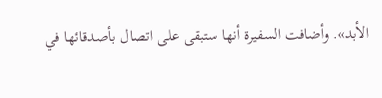الأبد». وأضافت السفيرة أنها ستبقى على اتصال بأصدقائها في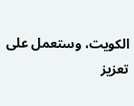الكويت، وستعمل على تعزيز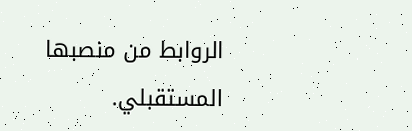الروابط من منصبها المستقبلي.